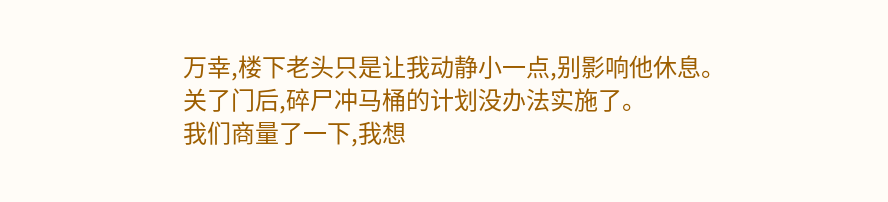万幸,楼下老头只是让我动静小一点,别影响他休息。
关了门后,碎尸冲马桶的计划没办法实施了。
我们商量了一下,我想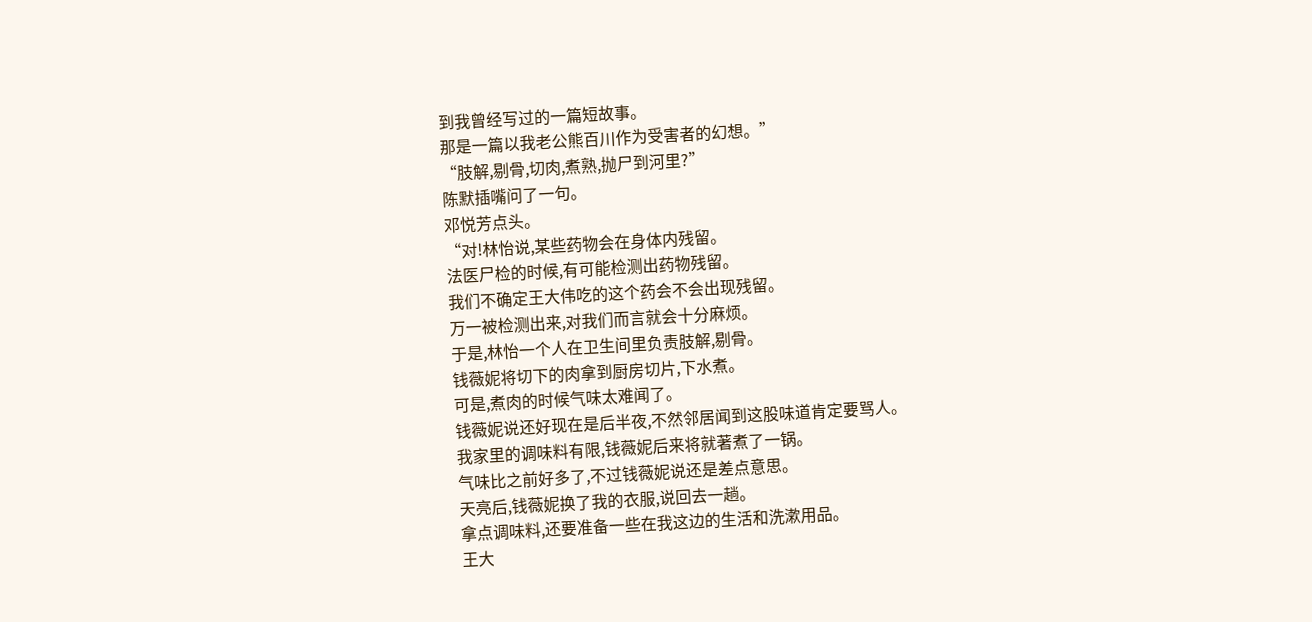到我曾经写过的一篇短故事。
那是一篇以我老公熊百川作为受害者的幻想。”
“肢解,剔骨,切肉,煮熟,抛尸到河里?”
陈默插嘴问了一句。
邓悦芳点头。
“对!林怡说,某些药物会在身体内残留。
法医尸检的时候,有可能检测出药物残留。
我们不确定王大伟吃的这个药会不会出现残留。
万一被检测出来,对我们而言就会十分麻烦。
于是,林怡一个人在卫生间里负责肢解,剔骨。
钱薇妮将切下的肉拿到厨房切片,下水煮。
可是,煮肉的时候气味太难闻了。
钱薇妮说还好现在是后半夜,不然邻居闻到这股味道肯定要骂人。
我家里的调味料有限,钱薇妮后来将就著煮了一锅。
气味比之前好多了,不过钱薇妮说还是差点意思。
天亮后,钱薇妮换了我的衣服,说回去一趟。
拿点调味料,还要准备一些在我这边的生活和洗漱用品。
王大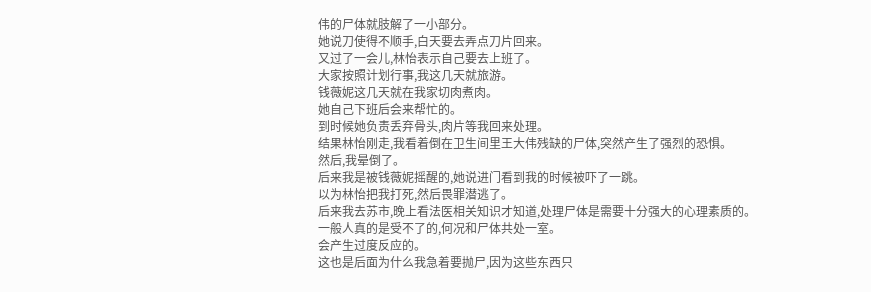伟的尸体就肢解了一小部分。
她说刀使得不顺手,白天要去弄点刀片回来。
又过了一会儿,林怡表示自己要去上班了。
大家按照计划行事,我这几天就旅游。
钱薇妮这几天就在我家切肉煮肉。
她自己下班后会来帮忙的。
到时候她负责丢弃骨头,肉片等我回来处理。
结果林怡刚走,我看着倒在卫生间里王大伟残缺的尸体,突然产生了强烈的恐惧。
然后,我晕倒了。
后来我是被钱薇妮摇醒的,她说进门看到我的时候被吓了一跳。
以为林怡把我打死,然后畏罪潜逃了。
后来我去苏市,晚上看法医相关知识才知道,处理尸体是需要十分强大的心理素质的。
一般人真的是受不了的,何况和尸体共处一室。
会产生过度反应的。
这也是后面为什么我急着要抛尸,因为这些东西只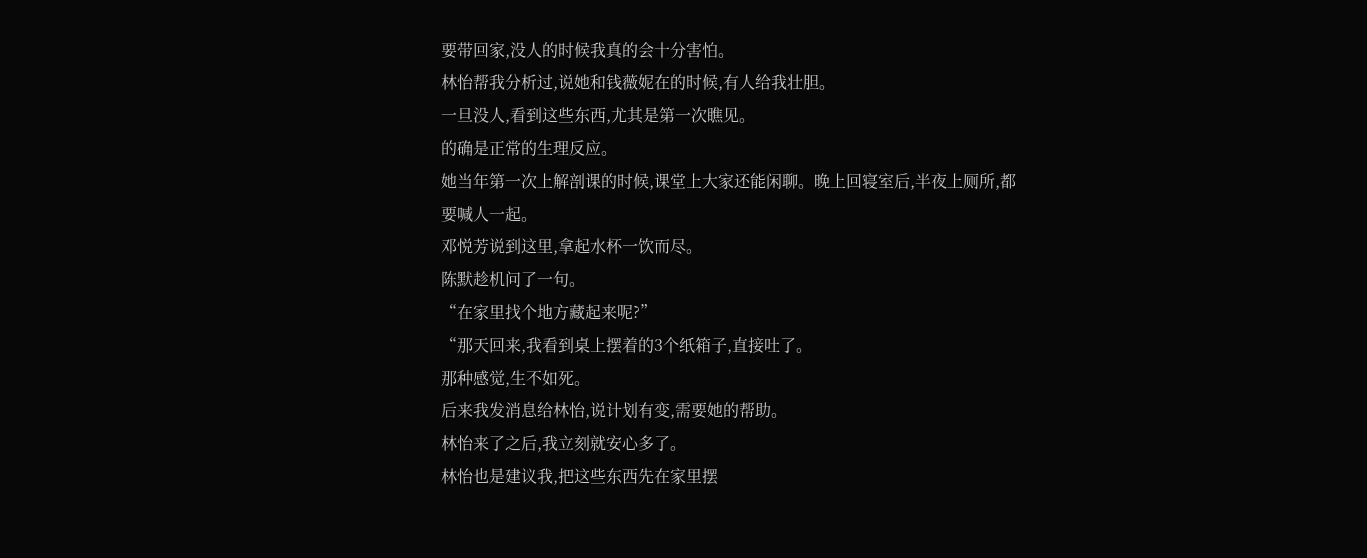要带回家,没人的时候我真的会十分害怕。
林怡帮我分析过,说她和钱薇妮在的时候,有人给我壮胆。
一旦没人,看到这些东西,尤其是第一次瞧见。
的确是正常的生理反应。
她当年第一次上解剖课的时候,课堂上大家还能闲聊。晚上回寝室后,半夜上厕所,都要喊人一起。
邓悦芳说到这里,拿起水杯一饮而尽。
陈默趁机问了一句。
“在家里找个地方藏起来呢?”
“那天回来,我看到桌上摆着的3个纸箱子,直接吐了。
那种感觉,生不如死。
后来我发消息给林怡,说计划有变,需要她的帮助。
林怡来了之后,我立刻就安心多了。
林怡也是建议我,把这些东西先在家里摆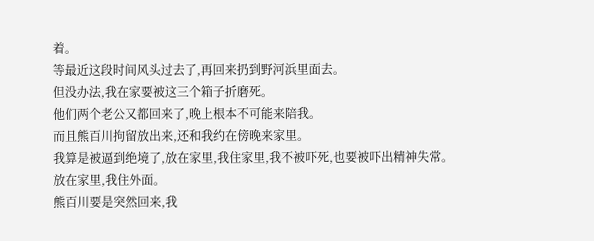着。
等最近这段时间风头过去了,再回来扔到野河浜里面去。
但没办法,我在家要被这三个箱子折磨死。
他们两个老公又都回来了,晚上根本不可能来陪我。
而且熊百川拘留放出来,还和我约在傍晚来家里。
我算是被逼到绝境了,放在家里,我住家里,我不被吓死,也要被吓出精神失常。
放在家里,我住外面。
熊百川要是突然回来,我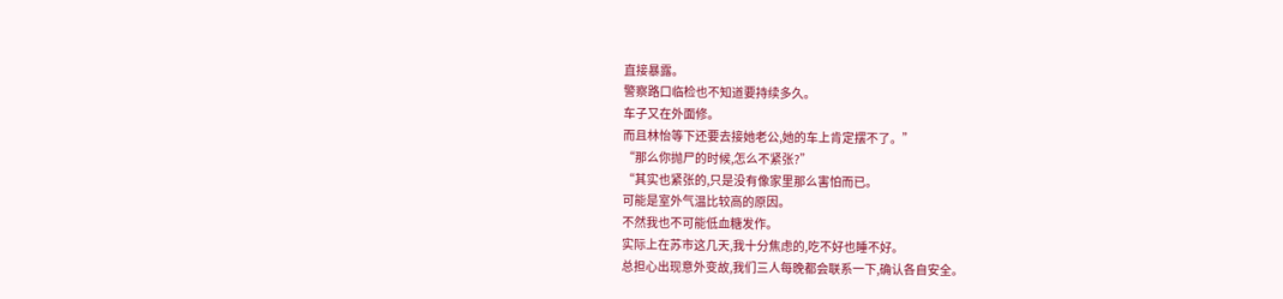直接暴露。
警察路口临检也不知道要持续多久。
车子又在外面修。
而且林怡等下还要去接她老公,她的车上肯定摆不了。”
“那么你抛尸的时候,怎么不紧张?”
“其实也紧张的,只是没有像家里那么害怕而已。
可能是室外气温比较高的原因。
不然我也不可能低血糖发作。
实际上在苏市这几天,我十分焦虑的,吃不好也睡不好。
总担心出现意外变故,我们三人每晚都会联系一下,确认各自安全。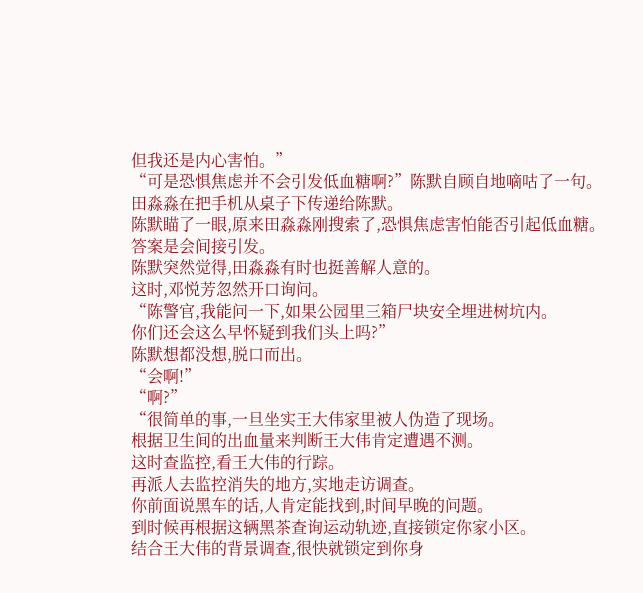但我还是内心害怕。”
“可是恐惧焦虑并不会引发低血糖啊?”陈默自顾自地嘀咕了一句。
田淼淼在把手机从桌子下传递给陈默。
陈默瞄了一眼,原来田淼淼刚搜索了,恐惧焦虑害怕能否引起低血糖。
答案是会间接引发。
陈默突然觉得,田淼淼有时也挺善解人意的。
这时,邓悦芳忽然开口询问。
“陈警官,我能问一下,如果公园里三箱尸块安全埋进树坑内。
你们还会这么早怀疑到我们头上吗?”
陈默想都没想,脱口而出。
“会啊!”
“啊?”
“很简单的事,一旦坐实王大伟家里被人伪造了现场。
根据卫生间的出血量来判断王大伟肯定遭遇不测。
这时查监控,看王大伟的行踪。
再派人去监控消失的地方,实地走访调查。
你前面说黑车的话,人肯定能找到,时间早晚的问题。
到时候再根据这辆黑茶查询运动轨迹,直接锁定你家小区。
结合王大伟的背景调查,很快就锁定到你身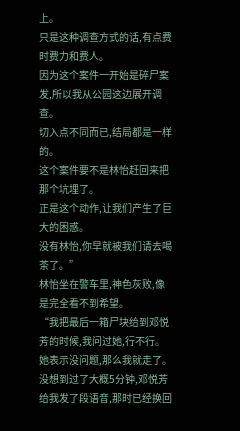上。
只是这种调查方式的话,有点费时费力和费人。
因为这个案件一开始是碎尸案发,所以我从公园这边展开调查。
切入点不同而已,结局都是一样的。
这个案件要不是林怡赶回来把那个坑埋了。
正是这个动作,让我们产生了巨大的困惑。
没有林怡,你早就被我们请去喝茶了。”
林怡坐在警车里,神色灰败,像是完全看不到希望。
“我把最后一箱尸块给到邓悦芳的时候,我问过她,行不行。
她表示没问题,那么我就走了。
没想到过了大概5分钟,邓悦芳给我发了段语音,那时已经换回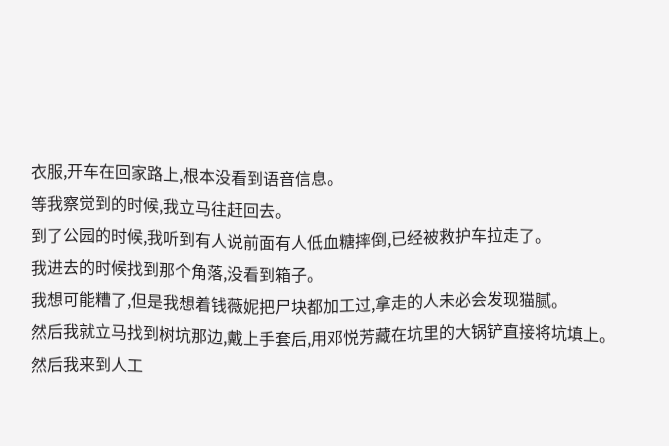衣服,开车在回家路上,根本没看到语音信息。
等我察觉到的时候,我立马往赶回去。
到了公园的时候,我听到有人说前面有人低血糖摔倒,已经被救护车拉走了。
我进去的时候找到那个角落,没看到箱子。
我想可能糟了,但是我想着钱薇妮把尸块都加工过,拿走的人未必会发现猫腻。
然后我就立马找到树坑那边,戴上手套后,用邓悦芳藏在坑里的大锅铲直接将坑填上。
然后我来到人工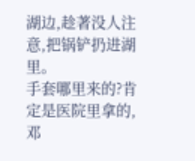湖边,趁著没人注意,把锅铲扔进湖里。
手套哪里来的?肯定是医院里拿的,邓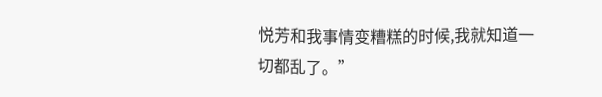悦芳和我事情变糟糕的时候,我就知道一切都乱了。”